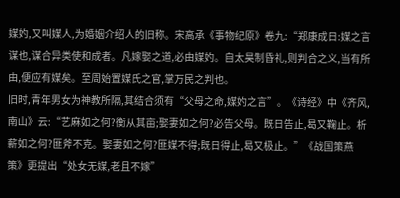媒妁,又叫媒人,为婚姻介绍人的旧称。宋高承《事物纪原》卷九:“郑康成日:媒之言谋也,谋合异类使和成者。凡嫁娶之道,必由媒妁。自太昊制昏礼,则判合之义,当有所由,便应有媒矣。至周始置媒氏之官,掌万民之判也。
旧时,青年男女为神教所隔,其结合须有“父母之命,媒妁之言”。《诗经》中《齐风,南山》云:“艺麻如之何?衡从其亩;娶妻如之何?必告父母。既日告止,曷又鞠止。析薪如之何?匪斧不克。娶妻如之何?匪媒不得;既日得止,曷又极止。”《战国策燕策》更提出“处女无媒,老且不嫁”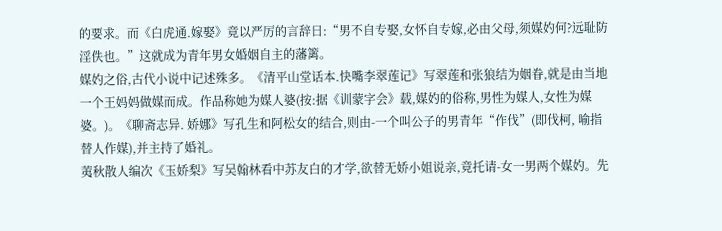的要求。而《白虎通.嫁娶》竟以严厉的言辞日:“男不自专娶,女怀自专嫁,必由父母,须媒妁何?远耻防淫佚也。”这就成为青年男女婚姻自主的藩篱。
媒妁之俗,古代小说中记述殊多。《清平山堂话本.快嘴李翠莲记》写翠莲和张狼结为姻眷,就是由当地一个王妈妈做媒而成。作品称她为媒人婆(按:据《训蒙字会》载,媒妁的俗称,男性为媒人,女性为媒婆。)。《聊斋志异. 娇娜》写孔生和阿松女的结合,则由-一个叫公子的男青年“作伐”(即伐柯, 喻指替人作媒),并主持了婚礼。
荑秋散人编次《玉娇梨》写吴翰林看中苏友白的才学,欲替无娇小姐说亲,竟托请-女一男两个媒妁。先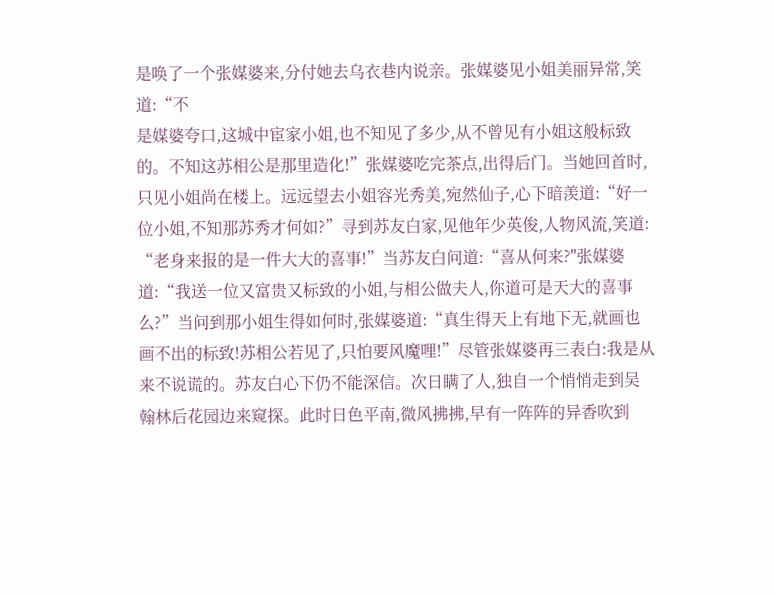是唤了一个张媒婆来,分付她去乌衣巷内说亲。张媒婆见小姐美丽异常,笑道:“不
是媒婆夸口,这城中宦家小姐,也不知见了多少,从不曾见有小姐这般标致的。不知这苏相公是那里造化!”张媒婆吃完茶点,出得后门。当她回首时,只见小姐尚在楼上。远远望去小姐容光秀美,宛然仙子,心下暗羡道:“好一位小姐,不知那苏秀才何如?”寻到苏友白家,见他年少英俊,人物风流,笑道: “老身来报的是一件大大的喜事!”当苏友白问道:“喜从何来?"张媒婆道:“我送一位又富贵又标致的小姐,与相公做夫人,你道可是天大的喜事么?”当问到那小姐生得如何时,张媒婆道:“真生得天上有地下无,就画也画不出的标致!苏相公若见了,只怕要风魔哩!”尽管张媒婆再三表白:我是从来不说谎的。苏友白心下仍不能深信。次日瞒了人,独自一个悄悄走到吴翰林后花园边来窥探。此时日色平南,微风拂拂,早有一阵阵的异香吹到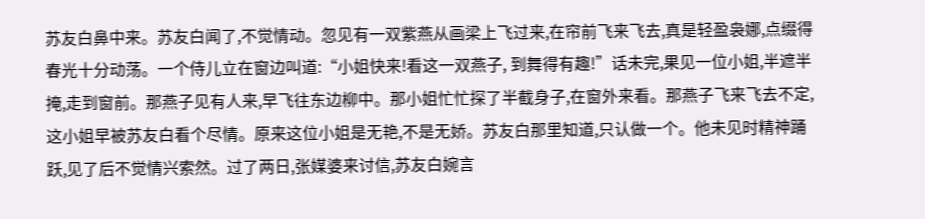苏友白鼻中来。苏友白闻了,不觉情动。忽见有一双紫燕从画梁上飞过来,在帘前飞来飞去,真是轻盈袅娜,点缀得春光十分动荡。一个侍儿立在窗边叫道:“小姐快来!看这一双燕子, 到舞得有趣!”话未完,果见一位小姐,半遮半掩,走到窗前。那燕子见有人来,早飞往东边柳中。那小姐忙忙探了半截身子,在窗外来看。那燕子飞来飞去不定,这小姐早被苏友白看个尽情。原来这位小姐是无艳,不是无娇。苏友白那里知道,只认做一个。他未见时精神踊跃,见了后不觉情兴索然。过了两日,张媒婆来讨信,苏友白婉言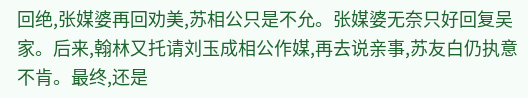回绝,张媒婆再回劝美,苏相公只是不允。张媒婆无奈只好回复吴家。后来,翰林又托请刘玉成相公作媒,再去说亲事,苏友白仍执意不肯。最终,还是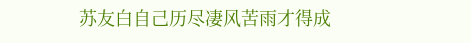苏友白自己历尽凄风苦雨才得成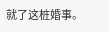就了这桩婚事。